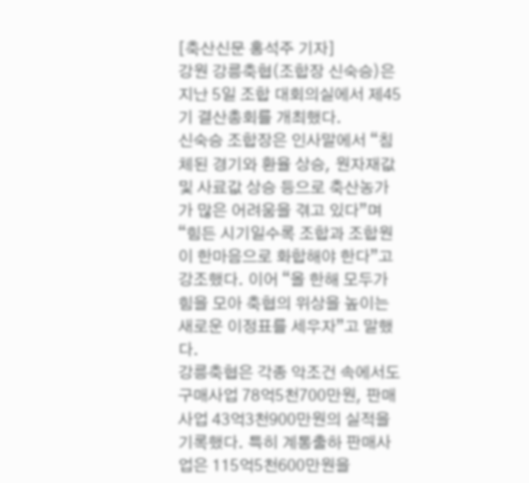[축산신문 홍석주 기자]
강원 강릉축협(조합장 신숙승)은 지난 5일 조합 대회의실에서 제45기 결산총회를 개최했다.
신숙승 조합장은 인사말에서 “침체된 경기와 환율 상승, 원자재값 및 사료값 상승 등으로 축산농가가 많은 어려움을 겪고 있다”며 “힘든 시기일수록 조합과 조합원이 한마음으로 화합해야 한다”고 강조했다. 이어 “올 한해 모두가 힘을 모아 축협의 위상을 높이는 새로운 이정표를 세우자”고 말했다.
강릉축협은 각종 악조건 속에서도 구매사업 78억5천700만원, 판매사업 43억3천900만원의 실적을 기록했다. 특히 계통출하 판매사업은 115억5천600만원을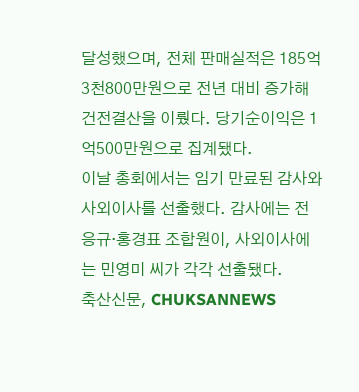달성했으며, 전체 판매실적은 185억3천800만원으로 전년 대비 증가해 건전결산을 이뤘다. 당기순이익은 1억500만원으로 집계됐다.
이날 총회에서는 임기 만료된 감사와 사외이사를 선출했다. 감사에는 전응규·홍경표 조합원이, 사외이사에는 민영미 씨가 각각 선출됐다.
축산신문, CHUKSANNEWS